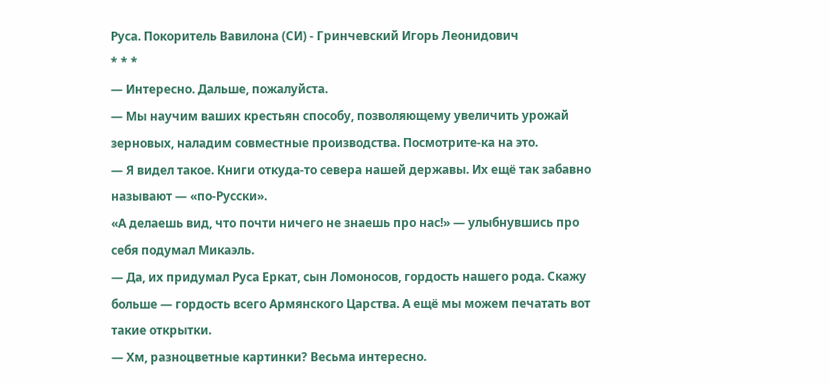Руса. Покоритель Вавилона (СИ) - Гринчевский Игорь Леонидович
* * *
— Интересно. Дальше, пожалуйста.
— Мы научим ваших крестьян способу, позволяющему увеличить урожай зерновых, наладим совместные производства. Посмотрите-ка на это.
— Я видел такое. Книги откуда-то севера нашей державы. Их ещё так забавно называют — «по-Русски».
«А делаешь вид, что почти ничего не знаешь про нас!» — улыбнувшись про себя подумал Микаэль.
— Да, их придумал Руса Еркат, сын Ломоносов, гордость нашего рода. Скажу больше — гордость всего Армянского Царства. А ещё мы можем печатать вот такие открытки.
— Хм, разноцветные картинки? Весьма интересно.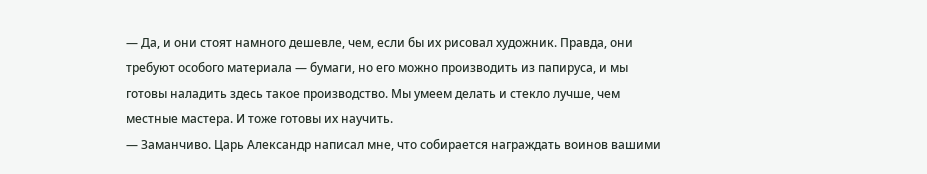— Да, и они стоят намного дешевле, чем, если бы их рисовал художник. Правда, они требуют особого материала — бумаги, но его можно производить из папируса, и мы готовы наладить здесь такое производство. Мы умеем делать и стекло лучше, чем местные мастера. И тоже готовы их научить.
— Заманчиво. Царь Александр написал мне, что собирается награждать воинов вашими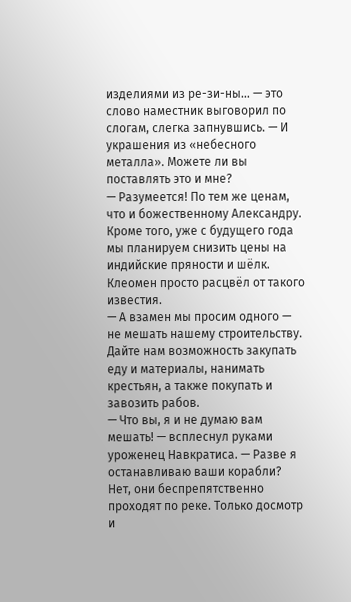изделиями из ре-зи-ны… — это слово наместник выговорил по слогам, слегка запнувшись. — И украшения из «небесного металла». Можете ли вы поставлять это и мне?
— Разумеется! По тем же ценам, что и божественному Александру. Кроме того, уже с будущего года мы планируем снизить цены на индийские пряности и шёлк.
Клеомен просто расцвёл от такого известия.
— А взамен мы просим одного — не мешать нашему строительству. Дайте нам возможность закупать еду и материалы, нанимать крестьян, а также покупать и завозить рабов.
— Что вы, я и не думаю вам мешать! — всплеснул руками уроженец Навкратиса. — Разве я останавливаю ваши корабли? Нет, они беспрепятственно проходят по реке. Только досмотр и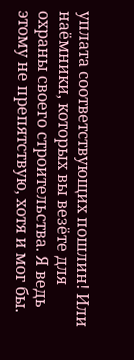уплата соответствующих пошлин! Или наёмники, которых вы везёте для охраны своего строительства. Я ведь этому не препятствую, хотя и мог бы.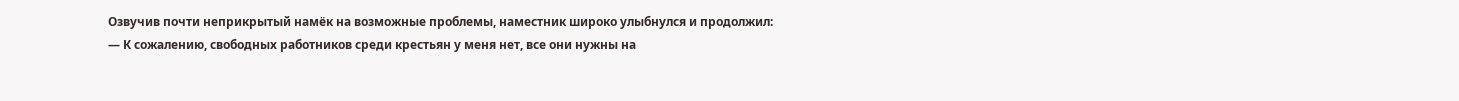Озвучив почти неприкрытый намёк на возможные проблемы, наместник широко улыбнулся и продолжил:
— К сожалению, свободных работников среди крестьян у меня нет, все они нужны на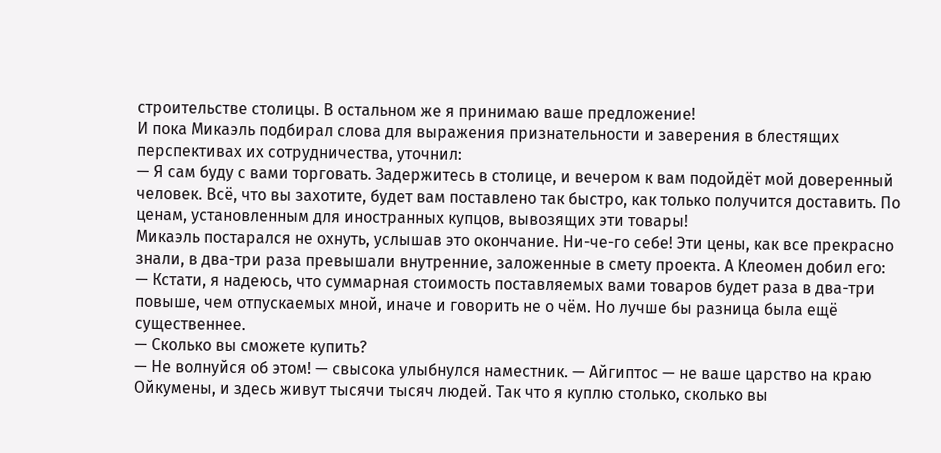строительстве столицы. В остальном же я принимаю ваше предложение!
И пока Микаэль подбирал слова для выражения признательности и заверения в блестящих перспективах их сотрудничества, уточнил:
— Я сам буду с вами торговать. Задержитесь в столице, и вечером к вам подойдёт мой доверенный человек. Всё, что вы захотите, будет вам поставлено так быстро, как только получится доставить. По ценам, установленным для иностранных купцов, вывозящих эти товары!
Микаэль постарался не охнуть, услышав это окончание. Ни-че-го себе! Эти цены, как все прекрасно знали, в два-три раза превышали внутренние, заложенные в смету проекта. А Клеомен добил его:
— Кстати, я надеюсь, что суммарная стоимость поставляемых вами товаров будет раза в два-три повыше, чем отпускаемых мной, иначе и говорить не о чём. Но лучше бы разница была ещё существеннее.
— Сколько вы сможете купить?
— Не волнуйся об этом! — свысока улыбнулся наместник. — Айгиптос — не ваше царство на краю Ойкумены, и здесь живут тысячи тысяч людей. Так что я куплю столько, сколько вы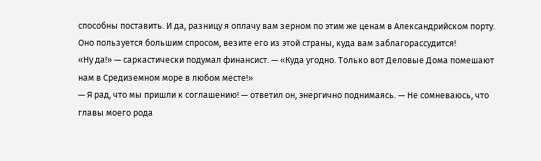способны поставить. И да, разницу я оплачу вам зерном по этим же ценам в Александрийском порту. Оно пользуется большим спросом, везите его из этой страны, куда вам заблагорассудится!
«Ну да!» — саркастически подумал финансист. — «Куда угодно. Только вот Деловые Дома помешают нам в Средиземном море в любом месте!»
— Я рад, что мы пришли к соглашению! — ответил он, энергично поднимаясь. — Не сомневаюсь, что главы моего рода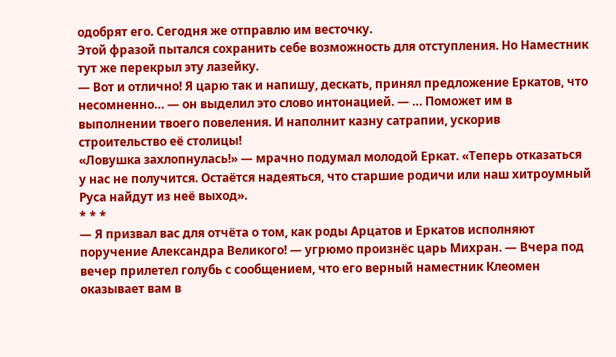одобрят его. Сегодня же отправлю им весточку.
Этой фразой пытался сохранить себе возможность для отступления. Но Наместник тут же перекрыл эту лазейку.
— Вот и отлично! Я царю так и напишу, дескать, принял предложение Еркатов, что несомненно… — он выделил это слово интонацией. — … Поможет им в выполнении твоего повеления. И наполнит казну сатрапии, ускорив строительство её столицы!
«Ловушка захлопнулась!» — мрачно подумал молодой Еркат. «Теперь отказаться у нас не получится. Остаётся надеяться, что старшие родичи или наш хитроумный Руса найдут из неё выход».
* * *
— Я призвал вас для отчёта о том, как роды Арцатов и Еркатов исполняют поручение Александра Великого! — угрюмо произнёс царь Михран. — Вчера под вечер прилетел голубь с сообщением, что его верный наместник Клеомен оказывает вам в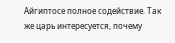Айгиптосе полное содействие. Так же царь интересуется, почему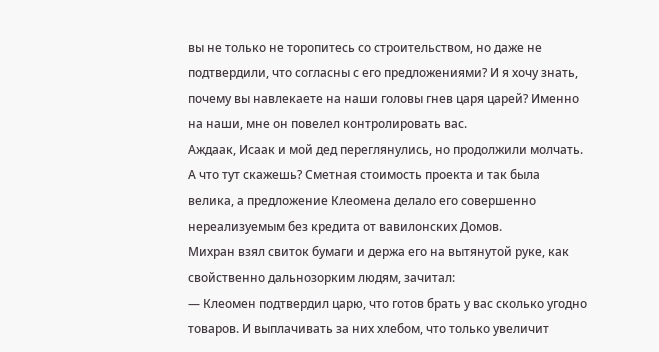вы не только не торопитесь со строительством, но даже не подтвердили, что согласны с его предложениями? И я хочу знать, почему вы навлекаете на наши головы гнев царя царей? Именно на наши, мне он повелел контролировать вас.
Аждаак, Исаак и мой дед переглянулись, но продолжили молчать. А что тут скажешь? Сметная стоимость проекта и так была велика, а предложение Клеомена делало его совершенно нереализуемым без кредита от вавилонских Домов.
Михран взял свиток бумаги и держа его на вытянутой руке, как свойственно дальнозорким людям, зачитал:
— Клеомен подтвердил царю, что готов брать у вас сколько угодно товаров. И выплачивать за них хлебом, что только увеличит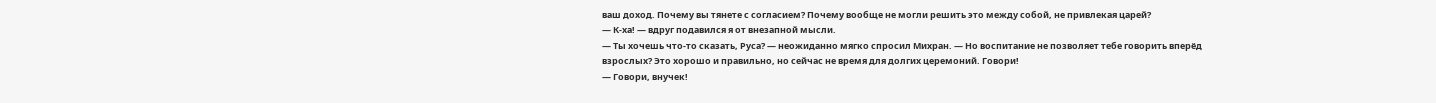ваш доход. Почему вы тянете с согласием? Почему вообще не могли решить это между собой, не привлекая царей?
— К-ха! — вдруг подавился я от внезапной мысли.
— Ты хочешь что-то сказать, Руса? — неожиданно мягко спросил Михран. — Но воспитание не позволяет тебе говорить вперёд взрослых? Это хорошо и правильно, но сейчас не время для долгих церемоний. Говори!
— Говори, внучек!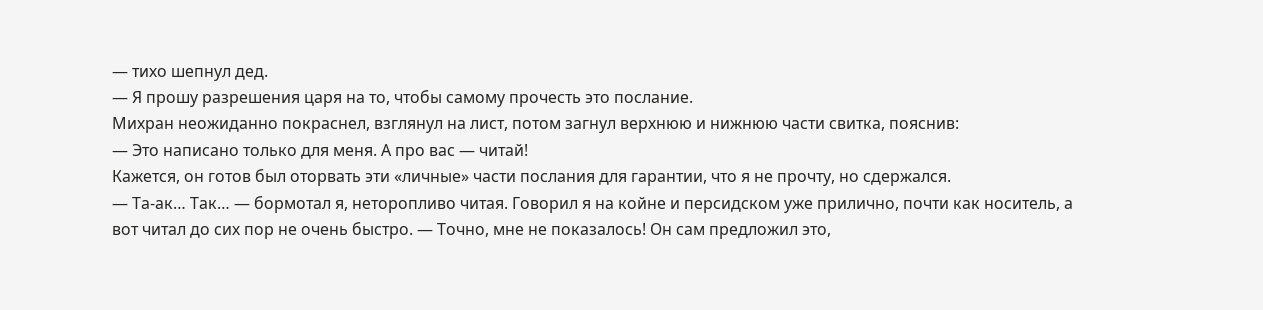— тихо шепнул дед.
— Я прошу разрешения царя на то, чтобы самому прочесть это послание.
Михран неожиданно покраснел, взглянул на лист, потом загнул верхнюю и нижнюю части свитка, пояснив:
— Это написано только для меня. А про вас — читай!
Кажется, он готов был оторвать эти «личные» части послания для гарантии, что я не прочту, но сдержался.
— Та-ак… Так… — бормотал я, неторопливо читая. Говорил я на койне и персидском уже прилично, почти как носитель, а вот читал до сих пор не очень быстро. — Точно, мне не показалось! Он сам предложил это,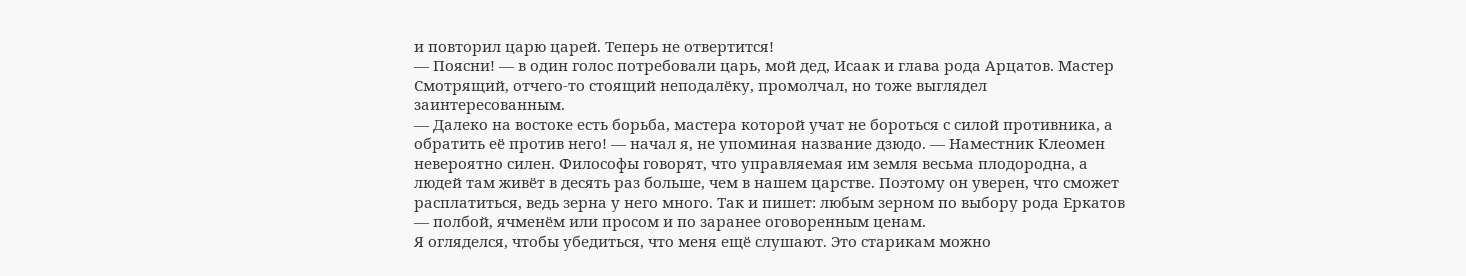и повторил царю царей. Теперь не отвертится!
— Поясни! — в один голос потребовали царь, мой дед, Исаак и глава рода Арцатов. Мастер Смотрящий, отчего-то стоящий неподалёку, промолчал, но тоже выглядел заинтересованным.
— Далеко на востоке есть борьба, мастера которой учат не бороться с силой противника, а обратить её против него! — начал я, не упоминая название дзюдо. — Наместник Клеомен невероятно силен. Философы говорят, что управляемая им земля весьма плодородна, а людей там живёт в десять раз больше, чем в нашем царстве. Поэтому он уверен, что сможет расплатиться, ведь зерна у него много. Так и пишет: любым зерном по выбору рода Еркатов — полбой, ячменём или просом и по заранее оговоренным ценам.
Я огляделся, чтобы убедиться, что меня ещё слушают. Это старикам можно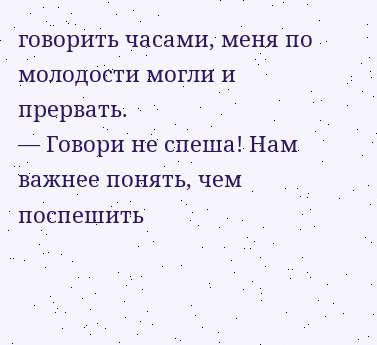говорить часами, меня по молодости могли и прервать.
— Говори не спеша! Нам важнее понять, чем поспешить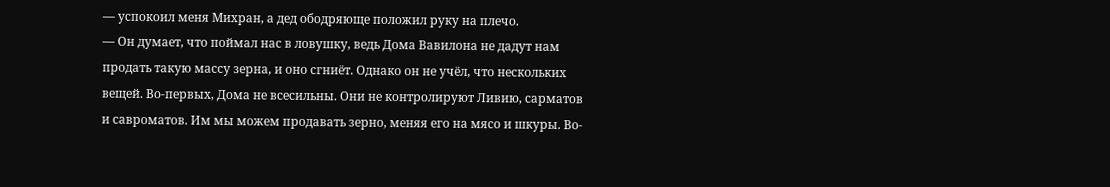— успокоил меня Михран, а дед ободряюще положил руку на плечо.
— Он думает, что поймал нас в ловушку, ведь Дома Вавилона не дадут нам продать такую массу зерна, и оно сгниёт. Однако он не учёл, что нескольких вещей. Во-первых, Дома не всесильны. Они не контролируют Ливию, сарматов и савроматов. Им мы можем продавать зерно, меняя его на мясо и шкуры. Во-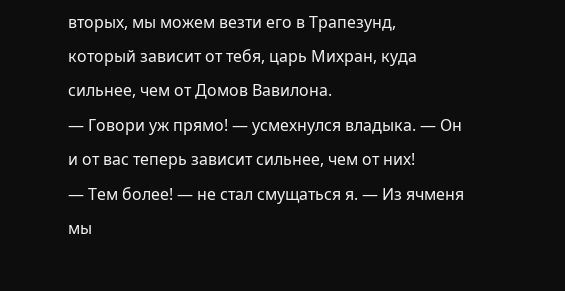вторых, мы можем везти его в Трапезунд, который зависит от тебя, царь Михран, куда сильнее, чем от Домов Вавилона.
— Говори уж прямо! — усмехнулся владыка. — Он и от вас теперь зависит сильнее, чем от них!
— Тем более! — не стал смущаться я. — Из ячменя мы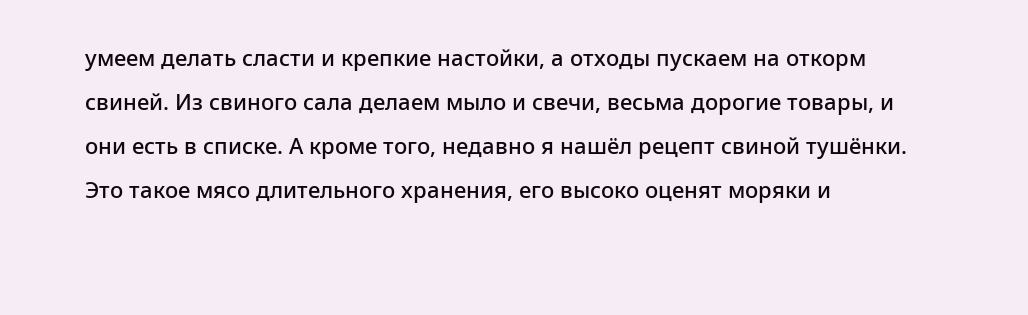умеем делать сласти и крепкие настойки, а отходы пускаем на откорм свиней. Из свиного сала делаем мыло и свечи, весьма дорогие товары, и они есть в списке. А кроме того, недавно я нашёл рецепт свиной тушёнки. Это такое мясо длительного хранения, его высоко оценят моряки и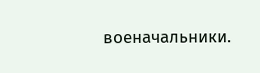военачальники.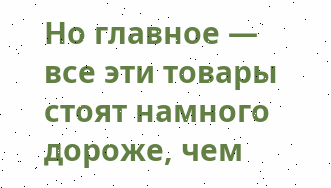Но главное — все эти товары стоят намного дороже, чем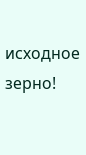исходное зерно!